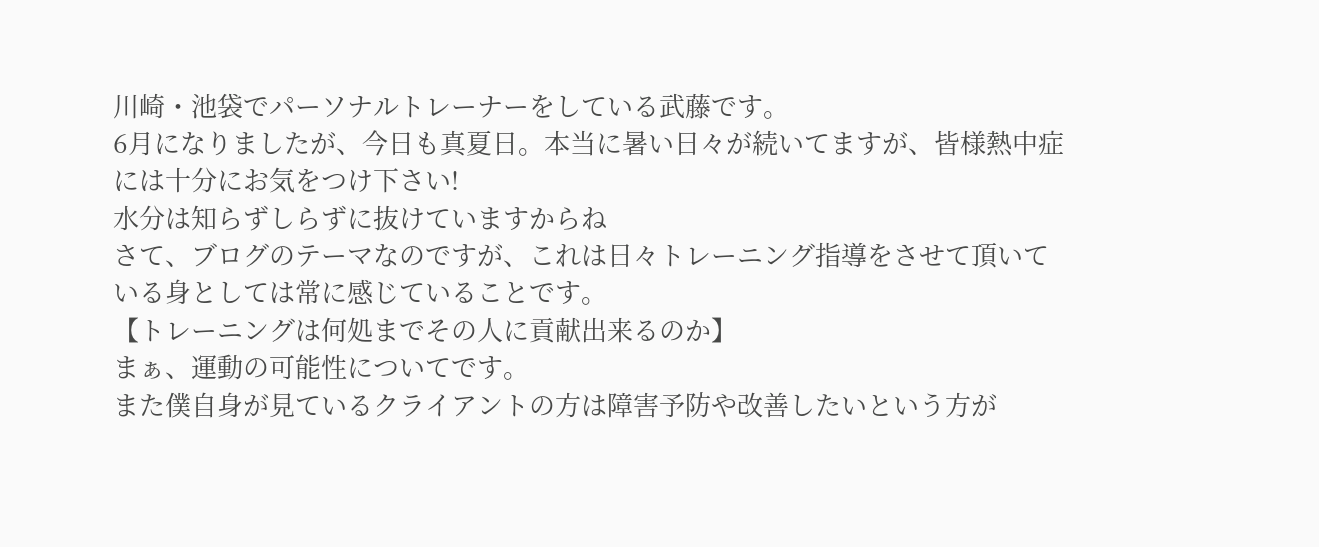川崎・池袋でパーソナルトレーナーをしている武藤です。
6月になりましたが、今日も真夏日。本当に暑い日々が続いてますが、皆様熱中症には十分にお気をつけ下さい!
水分は知らずしらずに抜けていますからね
さて、ブログのテーマなのですが、これは日々トレーニング指導をさせて頂いている身としては常に感じていることです。
【トレーニングは何処までその人に貢献出来るのか】
まぁ、運動の可能性についてです。
また僕自身が見ているクライアントの方は障害予防や改善したいという方が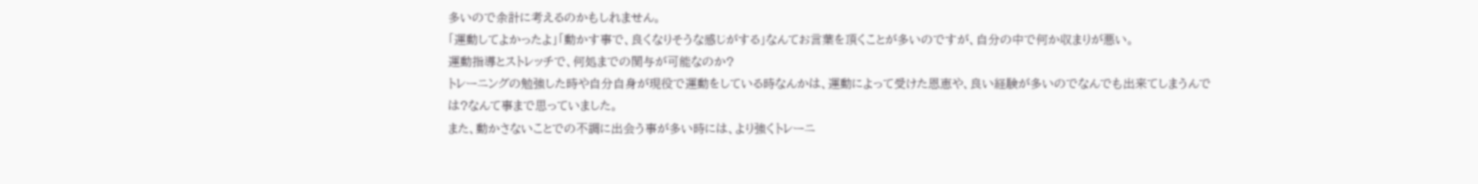多いので余計に考えるのかもしれません。
「運動してよかったよ」「動かす事で、良くなりそうな感じがする」なんてお言葉を頂くことが多いのですが、自分の中で何か収まりが悪い。
運動指導とストレッチで、何処までの関与が可能なのか?
トレーニングの勉強した時や自分自身が現役で運動をしている時なんかは、運動によって受けた恩恵や、良い経験が多いのでなんでも出来てしまうんでは?なんて事まで思っていました。
また、動かさないことでの不調に出会う事が多い時には、より強くトレーニ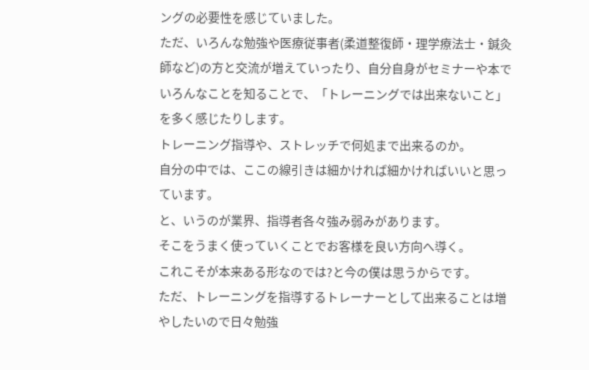ングの必要性を感じていました。
ただ、いろんな勉強や医療従事者(柔道整復師・理学療法士・鍼灸師など)の方と交流が増えていったり、自分自身がセミナーや本でいろんなことを知ることで、「トレーニングでは出来ないこと」を多く感じたりします。
トレーニング指導や、ストレッチで何処まで出来るのか。
自分の中では、ここの線引きは細かければ細かければいいと思っています。
と、いうのが業界、指導者各々強み弱みがあります。
そこをうまく使っていくことでお客様を良い方向へ導く。
これこそが本来ある形なのでは?と今の僕は思うからです。
ただ、トレーニングを指導するトレーナーとして出来ることは増やしたいので日々勉強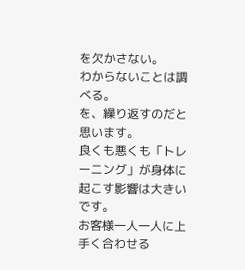を欠かさない。
わからないことは調べる。
を、繰り返すのだと思います。
良くも悪くも「トレーニング」が身体に起こす影響は大きいです。
お客様一人一人に上手く合わせる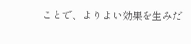ことで、よりよい効果を生みだ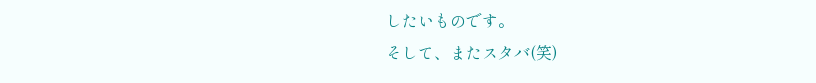したいものです。
そして、またスタバ(笑)